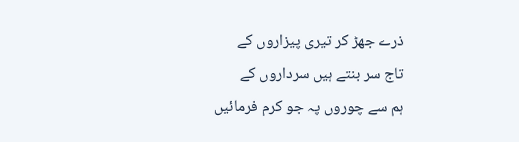ذرے جھڑ کر تیری پیزاروں کے
تاج سر بنتے ہیں سرداروں کے
ہم سے چوروں پہ جو کرم فرمائیں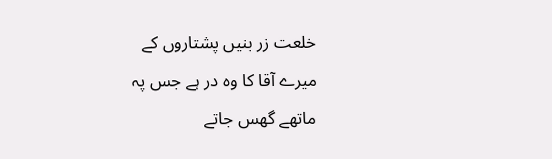خلعت زر بنیں پشتاروں کے
میرے آقا کا وہ در ہے جس پہ
ماتھے گھس جاتے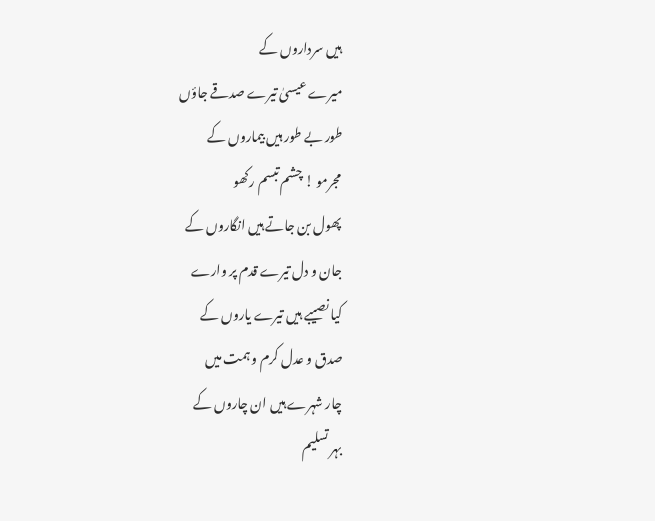ہیں سرداروں کے
میرے عیسیٰ تیرے صدقے جاؤں
طور بے طور ہیں بیماروں کے
مجرمو ! چشم تبسم رکھو
پھول بن جاتے ہیں انگاروں کے
جان و دل تیرے قدم پر وارے
کیا نصیبے ہیں تیرے یاروں کے
صدق و عدل کرم و ہمت میں
چار شہرے ہیں ان چاروں کے
بہر تسلیم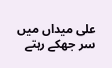علی میداں میں
سر جھکے رہتے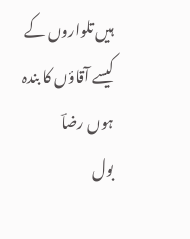ہیں تلواروں کے
کیسے آقاؤں کا بندہ ہوں رضاؔ
بول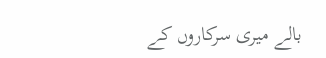بالے میری سرکاروں کے